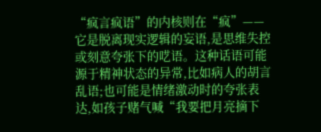“疯言疯语”的内核则在“疯”——它是脱离现实逻辑的妄语,是思维失控或刻意夸张下的呓语。这种话语可能源于精神状态的异常,比如病人的胡言乱语;也可能是情绪激动时的夸张表达,如孩子赌气喊“我要把月亮摘下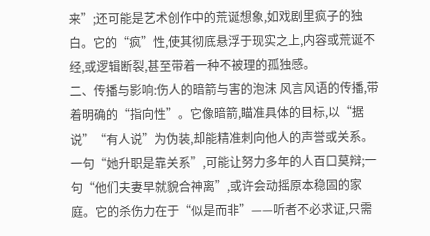来”;还可能是艺术创作中的荒诞想象,如戏剧里疯子的独白。它的“疯”性,使其彻底悬浮于现实之上,内容或荒诞不经,或逻辑断裂,甚至带着一种不被理的孤独感。
二、传播与影响:伤人的暗箭与害的泡沫 风言风语的传播,带着明确的“指向性”。它像暗箭,瞄准具体的目标,以“据说”“有人说”为伪装,却能精准刺向他人的声誉或关系。一句“她升职是靠关系”,可能让努力多年的人百口莫辩;一句“他们夫妻早就貌合神离”,或许会动摇原本稳固的家庭。它的杀伤力在于“似是而非”——听者不必求证,只需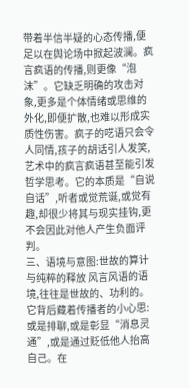带着半信半疑的心态传播,便足以在舆论场中掀起波澜。疯言疯语的传播,则更像“泡沫”。它缺乏明确的攻击对象,更多是个体情绪或思维的外化,即便扩散,也难以形成实质性伤害。疯子的呓语只会令人同情,孩子的胡话引人发笑,艺术中的疯言疯语甚至能引发哲学思考。它的本质是“自说自话”,听者或觉荒诞,或觉有趣,却很少将其与现实挂钩,更不会因此对他人产生负面评判。
三、语境与意图:世故的算计与纯粹的释放 风言风语的语境,往往是世故的、功利的。它背后藏着传播者的小心思:或是排聊,或是彰显“消息灵通”,或是通过贬低他人抬高自己。在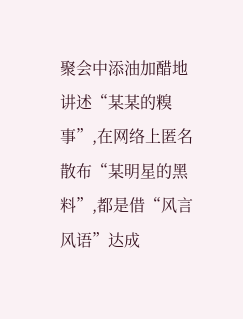聚会中添油加醋地讲述“某某的糗事”,在网络上匿名散布“某明星的黑料”,都是借“风言风语”达成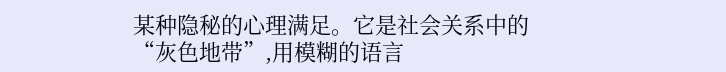某种隐秘的心理满足。它是社会关系中的“灰色地带”,用模糊的语言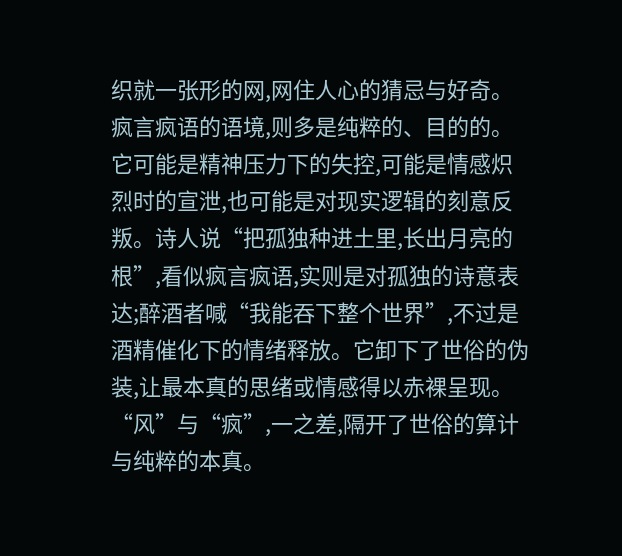织就一张形的网,网住人心的猜忌与好奇。疯言疯语的语境,则多是纯粹的、目的的。它可能是精神压力下的失控,可能是情感炽烈时的宣泄,也可能是对现实逻辑的刻意反叛。诗人说“把孤独种进土里,长出月亮的根”,看似疯言疯语,实则是对孤独的诗意表达;醉酒者喊“我能吞下整个世界”,不过是酒精催化下的情绪释放。它卸下了世俗的伪装,让最本真的思绪或情感得以赤裸呈现。
“风”与“疯”,一之差,隔开了世俗的算计与纯粹的本真。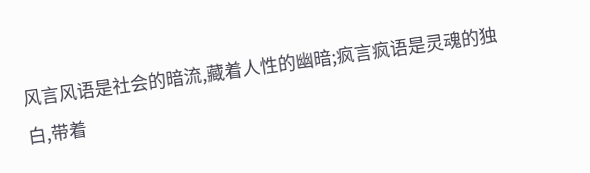风言风语是社会的暗流,藏着人性的幽暗;疯言疯语是灵魂的独白,带着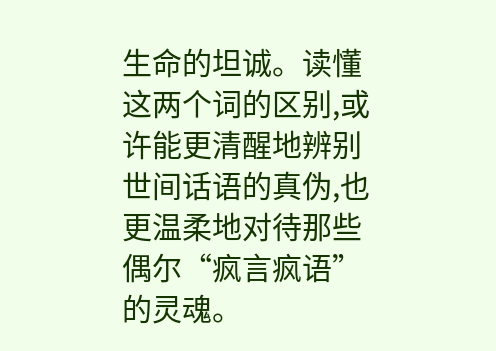生命的坦诚。读懂这两个词的区别,或许能更清醒地辨别世间话语的真伪,也更温柔地对待那些偶尔“疯言疯语”的灵魂。